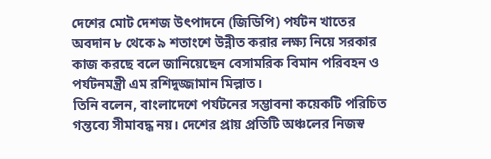দেশের মোট দেশজ উৎপাদনে (জিডিপি) পর্যটন খাতের অবদান ৮ থেকে ৯ শতাংশে উন্নীত করার লক্ষ্য নিয়ে সরকার কাজ করছে বলে জানিয়েছেন বেসামরিক বিমান পরিবহন ও পর্যটনমন্ত্রী এম রশিদুজ্জামান মিল্লাত।
তিনি বলেন, বাংলাদেশে পর্যটনের সম্ভাবনা কয়েকটি পরিচিত গন্তব্যে সীমাবদ্ধ নয়। দেশের প্রায় প্রতিটি অঞ্চলের নিজস্ব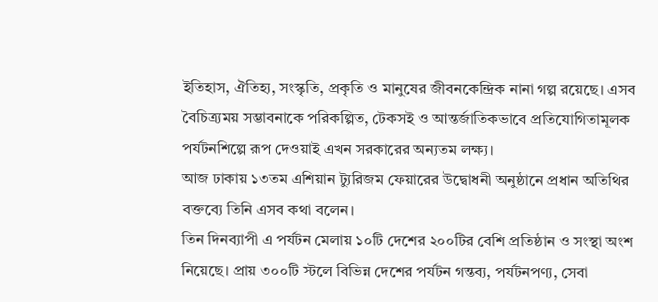ইতিহাস, ঐতিহ্য, সংস্কৃতি, প্রকৃতি ও মানুষের জীবনকেন্দ্রিক নানা গল্প রয়েছে। এসব বৈচিত্র্যময় সম্ভাবনাকে পরিকল্পিত, টেকসই ও আন্তর্জাতিকভাবে প্রতিযোগিতামূলক পর্যটনশিল্পে রূপ দেওয়াই এখন সরকারের অন্যতম লক্ষ্য।
আজ ঢাকায় ১৩তম এশিয়ান ট্যুরিজম ফেয়ারের উদ্বোধনী অনুষ্ঠানে প্রধান অতিথির বক্তব্যে তিনি এসব কথা বলেন।
তিন দিনব্যাপী এ পর্যটন মেলায় ১০টি দেশের ২০০টির বেশি প্রতিষ্ঠান ও সংস্থা অংশ নিয়েছে। প্রায় ৩০০টি স্টলে বিভিন্ন দেশের পর্যটন গন্তব্য, পর্যটনপণ্য, সেবা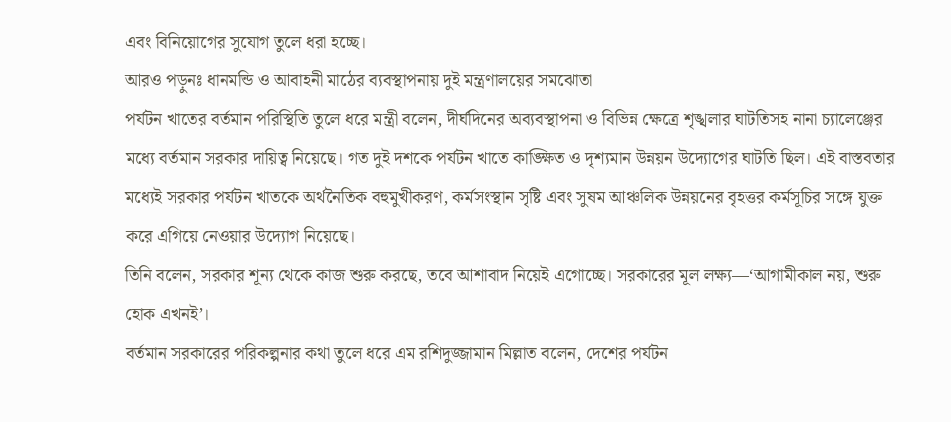এবং বিনিয়োগের সুযোগ তুলে ধরা হচ্ছে।
আরও পড়ুনঃ ধানমন্ডি ও আবাহনী মাঠের ব্যবস্থাপনায় দুই মন্ত্রণালয়ের সমঝোতা
পর্যটন খাতের বর্তমান পরিস্থিতি তুলে ধরে মন্ত্রী বলেন, দীর্ঘদিনের অব্যবস্থাপনা ও বিভিন্ন ক্ষেত্রে শৃঙ্খলার ঘাটতিসহ নানা চ্যালেঞ্জের মধ্যে বর্তমান সরকার দায়িত্ব নিয়েছে। গত দুই দশকে পর্যটন খাতে কাঙ্ক্ষিত ও দৃশ্যমান উন্নয়ন উদ্যোগের ঘাটতি ছিল। এই বাস্তবতার মধ্যেই সরকার পর্যটন খাতকে অর্থনৈতিক বহুমুখীকরণ, কর্মসংস্থান সৃষ্টি এবং সুষম আঞ্চলিক উন্নয়নের বৃহত্তর কর্মসূচির সঙ্গে যুক্ত করে এগিয়ে নেওয়ার উদ্যোগ নিয়েছে।
তিনি বলেন, সরকার শূন্য থেকে কাজ শুরু করছে, তবে আশাবাদ নিয়েই এগোচ্ছে। সরকারের মূল লক্ষ্য—‘আগামীকাল নয়, শুরু হোক এখনই’।
বর্তমান সরকারের পরিকল্পনার কথা তুলে ধরে এম রশিদুজ্জামান মিল্লাত বলেন, দেশের পর্যটন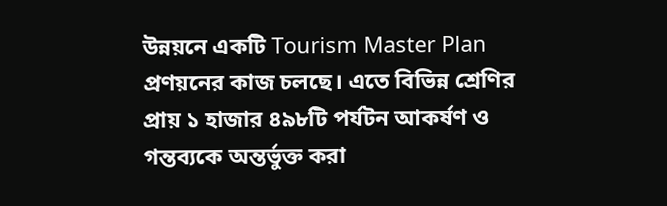উন্নয়নে একটি Tourism Master Plan প্রণয়নের কাজ চলছে। এতে বিভিন্ন শ্রেণির প্রায় ১ হাজার ৪৯৮টি পর্যটন আকর্ষণ ও গন্তব্যকে অন্তর্ভুক্ত করা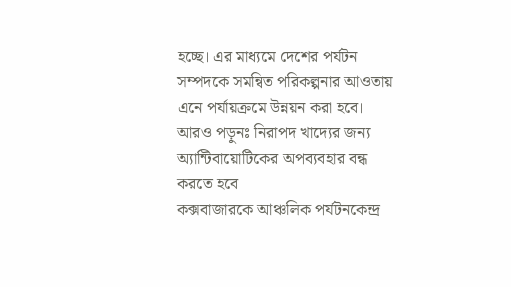হচ্ছে। এর মাধ্যমে দেশের পর্যটন সম্পদকে সমন্বিত পরিকল্পনার আওতায় এনে পর্যায়ক্রমে উন্নয়ন করা হবে।
আরও পড়ুনঃ নিরাপদ খাদ্যের জন্য অ্যান্টিবায়োটিকের অপব্যবহার বন্ধ করতে হবে
কক্সবাজারকে আঞ্চলিক পর্যটনকেন্দ্র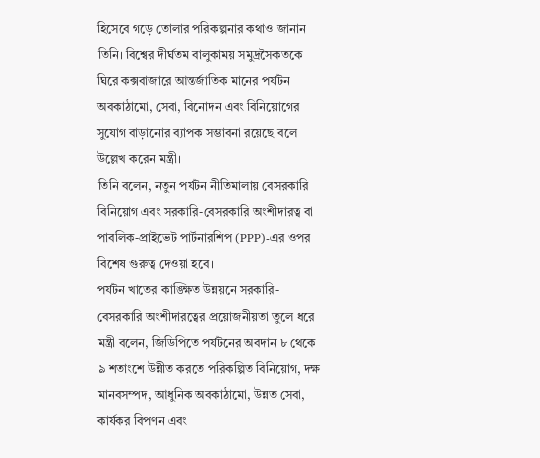হিসেবে গড়ে তোলার পরিকল্পনার কথাও জানান তিনি। বিশ্বের দীর্ঘতম বালুকাময় সমুদ্রসৈকতকে ঘিরে কক্সবাজারে আন্তর্জাতিক মানের পর্যটন অবকাঠামো, সেবা, বিনোদন এবং বিনিয়োগের সুযোগ বাড়ানোর ব্যাপক সম্ভাবনা রয়েছে বলে উল্লেখ করেন মন্ত্রী।
তিনি বলেন, নতুন পর্যটন নীতিমালায় বেসরকারি বিনিয়োগ এবং সরকারি-বেসরকারি অংশীদারত্ব বা পাবলিক-প্রাইভেট পার্টনারশিপ (PPP)-এর ওপর বিশেষ গুরুত্ব দেওয়া হবে।
পর্যটন খাতের কাঙ্ক্ষিত উন্নয়নে সরকারি-বেসরকারি অংশীদারত্বের প্রয়োজনীয়তা তুলে ধরে মন্ত্রী বলেন, জিডিপিতে পর্যটনের অবদান ৮ থেকে ৯ শতাংশে উন্নীত করতে পরিকল্পিত বিনিয়োগ, দক্ষ মানবসম্পদ, আধুনিক অবকাঠামো, উন্নত সেবা, কার্যকর বিপণন এবং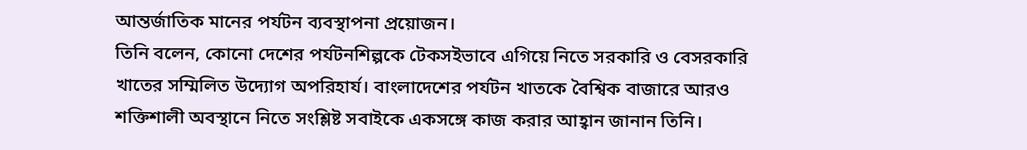আন্তর্জাতিক মানের পর্যটন ব্যবস্থাপনা প্রয়োজন।
তিনি বলেন, কোনো দেশের পর্যটনশিল্পকে টেকসইভাবে এগিয়ে নিতে সরকারি ও বেসরকারি খাতের সম্মিলিত উদ্যোগ অপরিহার্য। বাংলাদেশের পর্যটন খাতকে বৈশ্বিক বাজারে আরও শক্তিশালী অবস্থানে নিতে সংশ্লিষ্ট সবাইকে একসঙ্গে কাজ করার আহ্বান জানান তিনি।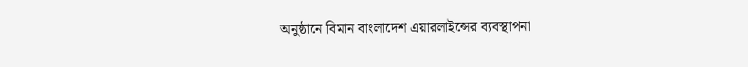অনুষ্ঠানে বিমান বাংলাদেশ এয়ারলাইন্সের ব্যবস্থাপনা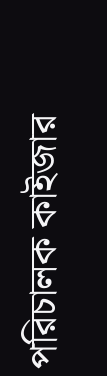পরিচালক কাইজার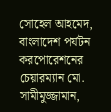সোহেল আহমেদ, বাংলাদেশ পর্যটন করপোরেশনের চেয়ারম্যান মো. সামীমুজ্জামান,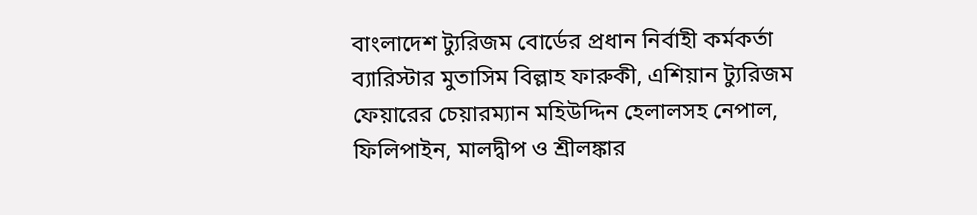বাংলাদেশ ট্যুরিজম বোর্ডের প্রধান নির্বাহী কর্মকর্তা ব্যারিস্টার মুতাসিম বিল্লাহ ফারুকী, এশিয়ান ট্যুরিজম ফেয়ারের চেয়ারম্যান মহিউদ্দিন হেলালসহ নেপাল, ফিলিপাইন, মালদ্বীপ ও শ্রীলঙ্কার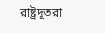রাষ্ট্রদূতরা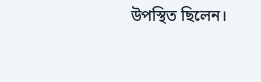উপস্থিত ছিলেন।